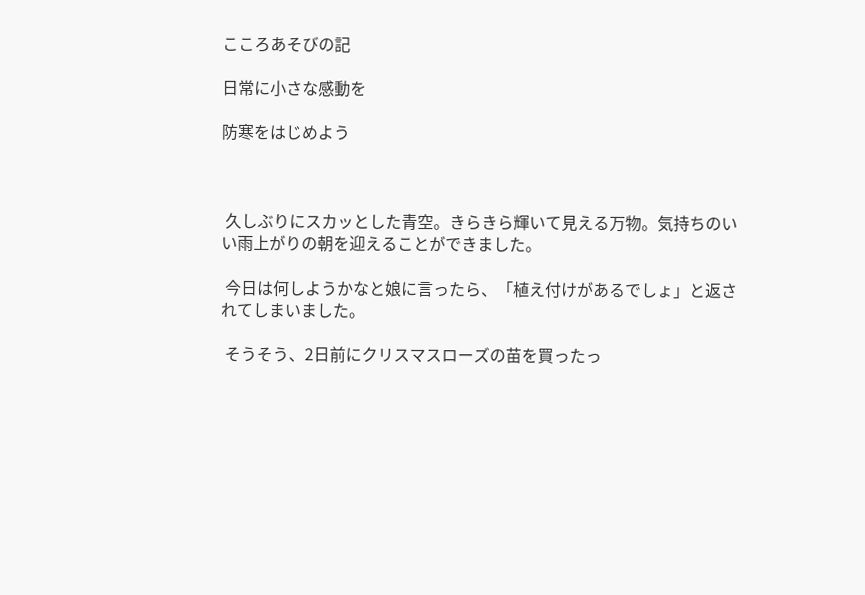こころあそびの記

日常に小さな感動を

防寒をはじめよう



 久しぶりにスカッとした青空。きらきら輝いて見える万物。気持ちのいい雨上がりの朝を迎えることができました。

 今日は何しようかなと娘に言ったら、「植え付けがあるでしょ」と返されてしまいました。

 そうそう、2日前にクリスマスローズの苗を買ったっ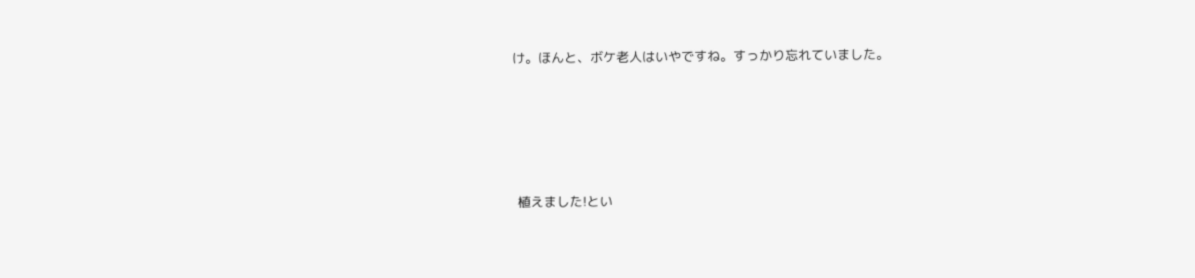け。ほんと、ボケ老人はいやですね。すっかり忘れていました。





 植えました!とい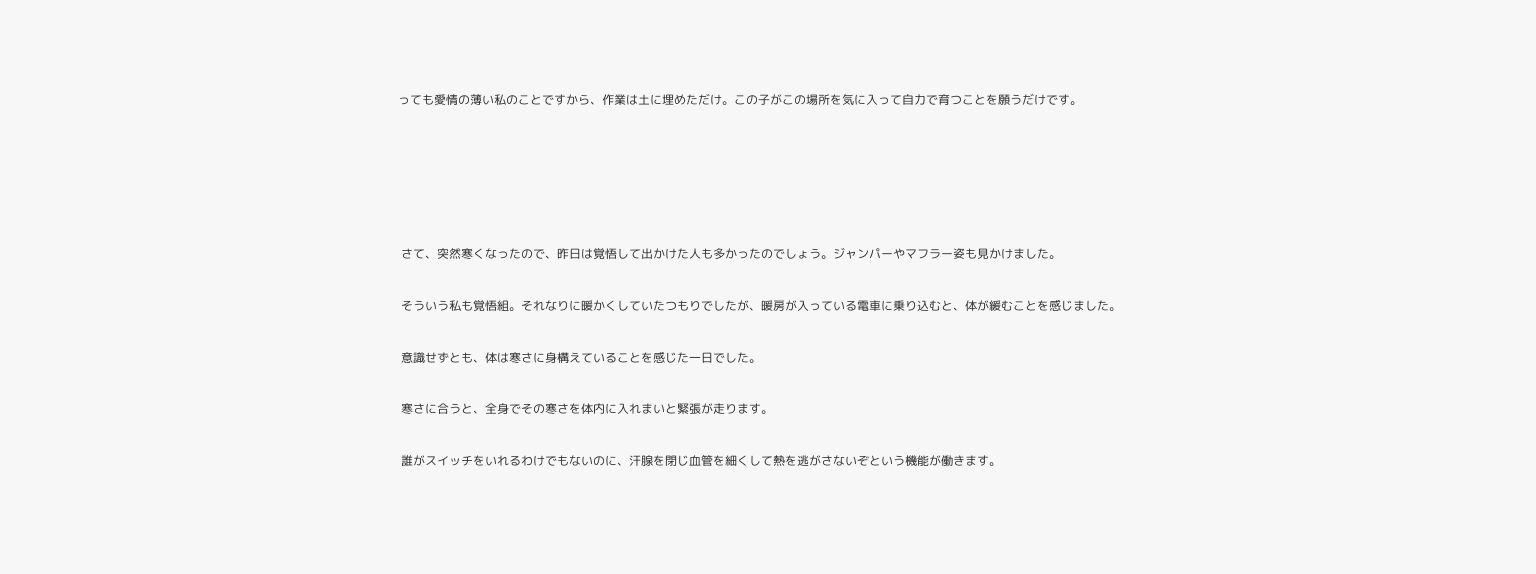っても愛情の薄い私のことですから、作業は土に埋めただけ。この子がこの場所を気に入って自力で育つことを願うだけです。





 さて、突然寒くなったので、昨日は覚悟して出かけた人も多かったのでしょう。ジャンパーやマフラー姿も見かけました。

 そういう私も覚悟組。それなりに暖かくしていたつもりでしたが、暖房が入っている電車に乗り込むと、体が緩むことを感じました。

 意識せずとも、体は寒さに身構えていることを感じた一日でした。

 寒さに合うと、全身でその寒さを体内に入れまいと緊張が走ります。

 誰がスイッチをいれるわけでもないのに、汗腺を閉じ血管を細くして熱を逃がさないぞという機能が働きます。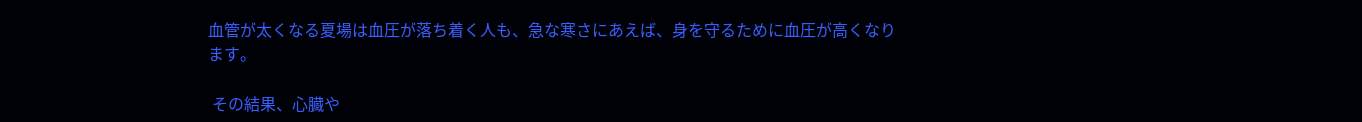血管が太くなる夏場は血圧が落ち着く人も、急な寒さにあえば、身を守るために血圧が高くなります。

 その結果、心臓や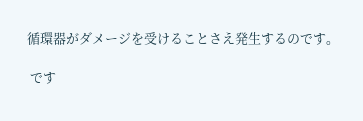循環器がダメージを受けることさえ発生するのです。

 です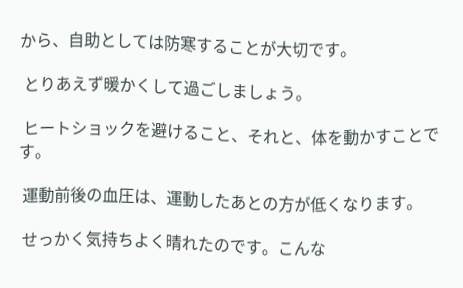から、自助としては防寒することが大切です。

 とりあえず暖かくして過ごしましょう。

 ヒートショックを避けること、それと、体を動かすことです。

 運動前後の血圧は、運動したあとの方が低くなります。

 せっかく気持ちよく晴れたのです。こんな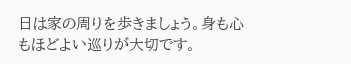日は家の周りを歩きましょう。身も心もほどよい巡りが大切です。